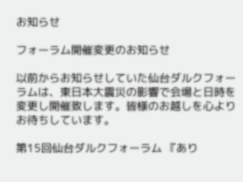お知らせ

フォーラム開催変更のお知らせ

以前からお知らせしていた仙台ダルクフォーラムは、東日本大震災の影響で会場と日時を変更し開催致します。皆様のお越しを心よりお待ちしています。

第15回仙台ダルクフォーラム 『あり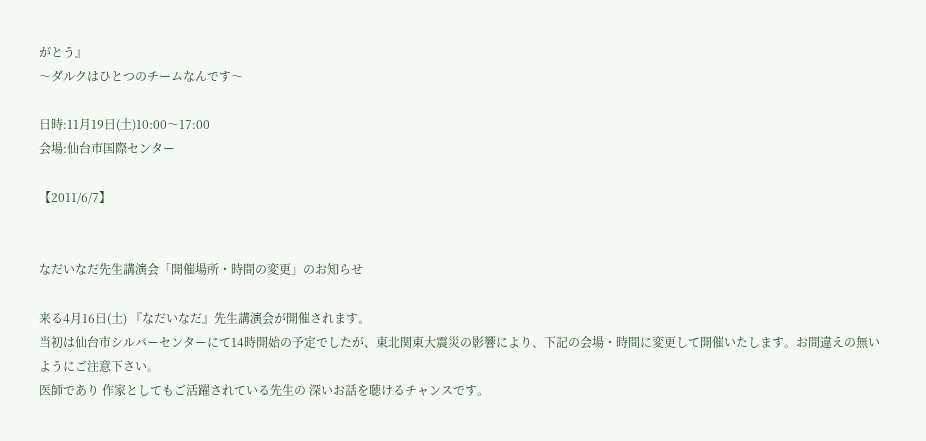がとう』
〜ダルクはひとつのチームなんです〜

日時:11月19日(土)10:00〜17:00
会場:仙台市国際センター

【2011/6/7】


なだいなだ先生講演会「開催場所・時間の変更」のお知らせ

来る4月16日(土) 『なだいなだ』先生講演会が開催されます。
当初は仙台市シルバーセンターにて14時開始の予定でしたが、東北関東大震災の影響により、下記の会場・時間に変更して開催いたします。お間違えの無いようにご注意下さい。
医師であり 作家としてもご活躍されている先生の 深いお話を聴けるチャンスです。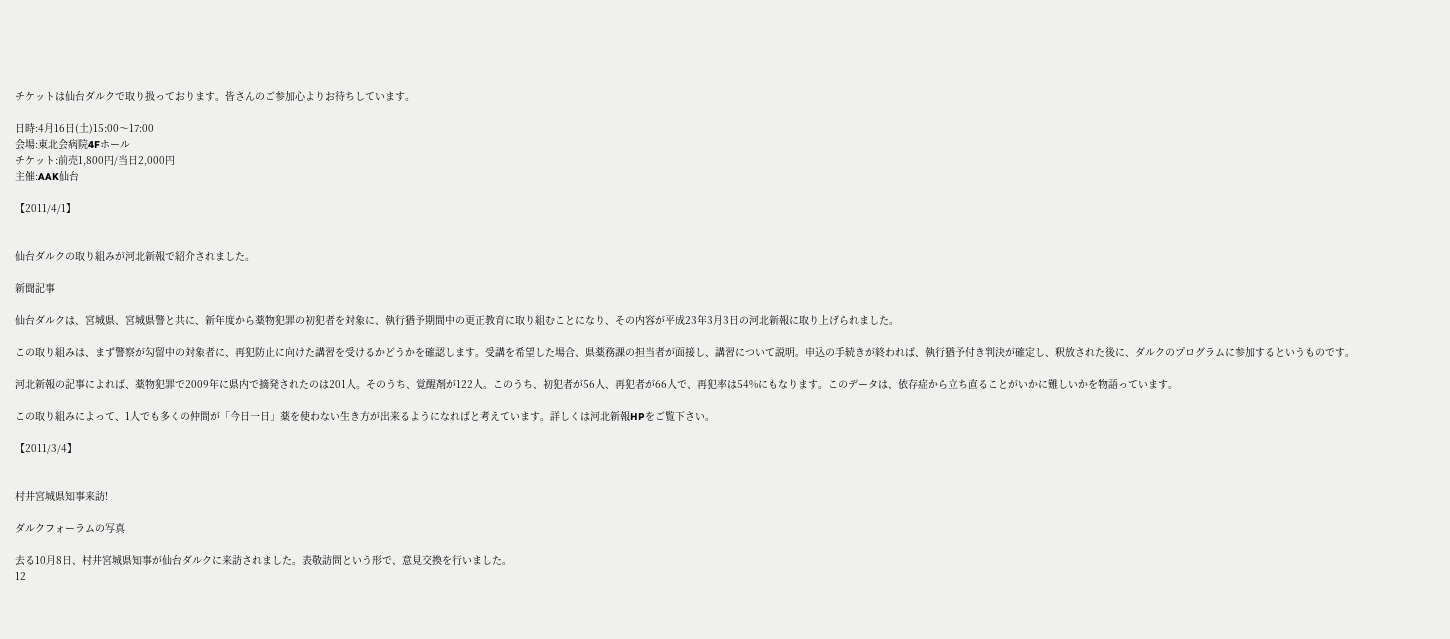チケットは仙台ダルクで取り扱っております。皆さんのご参加心よりお待ちしています。

日時:4月16日(土)15:00〜17:00
会場:東北会病院4Fホール
チケット:前売1,800円/当日2,000円
主催:AAK仙台

【2011/4/1】


仙台ダルクの取り組みが河北新報で紹介されました。

新聞記事

仙台ダルクは、宮城県、宮城県警と共に、新年度から薬物犯罪の初犯者を対象に、執行猶予期間中の更正教育に取り組むことになり、その内容が平成23年3月3日の河北新報に取り上げられました。

この取り組みは、まず警察が勾留中の対象者に、再犯防止に向けた講習を受けるかどうかを確認します。受講を希望した場合、県薬務課の担当者が面接し、講習について説明。申込の手続きが終われば、執行猶予付き判決が確定し、釈放された後に、ダルクのプログラムに参加するというものです。

河北新報の記事によれば、薬物犯罪で2009年に県内で摘発されたのは201人。そのうち、覚醒剤が122人。このうち、初犯者が56人、再犯者が66人で、再犯率は54%にもなります。このデータは、依存症から立ち直ることがいかに難しいかを物語っています。

この取り組みによって、1人でも多くの仲間が「今日一日」薬を使わない生き方が出来るようになればと考えています。詳しくは河北新報HPをご覧下さい。

【2011/3/4】


村井宮城県知事来訪!

ダルクフォーラムの写真

去る10月8日、村井宮城県知事が仙台ダルクに来訪されました。表敬訪問という形で、意見交換を行いました。
12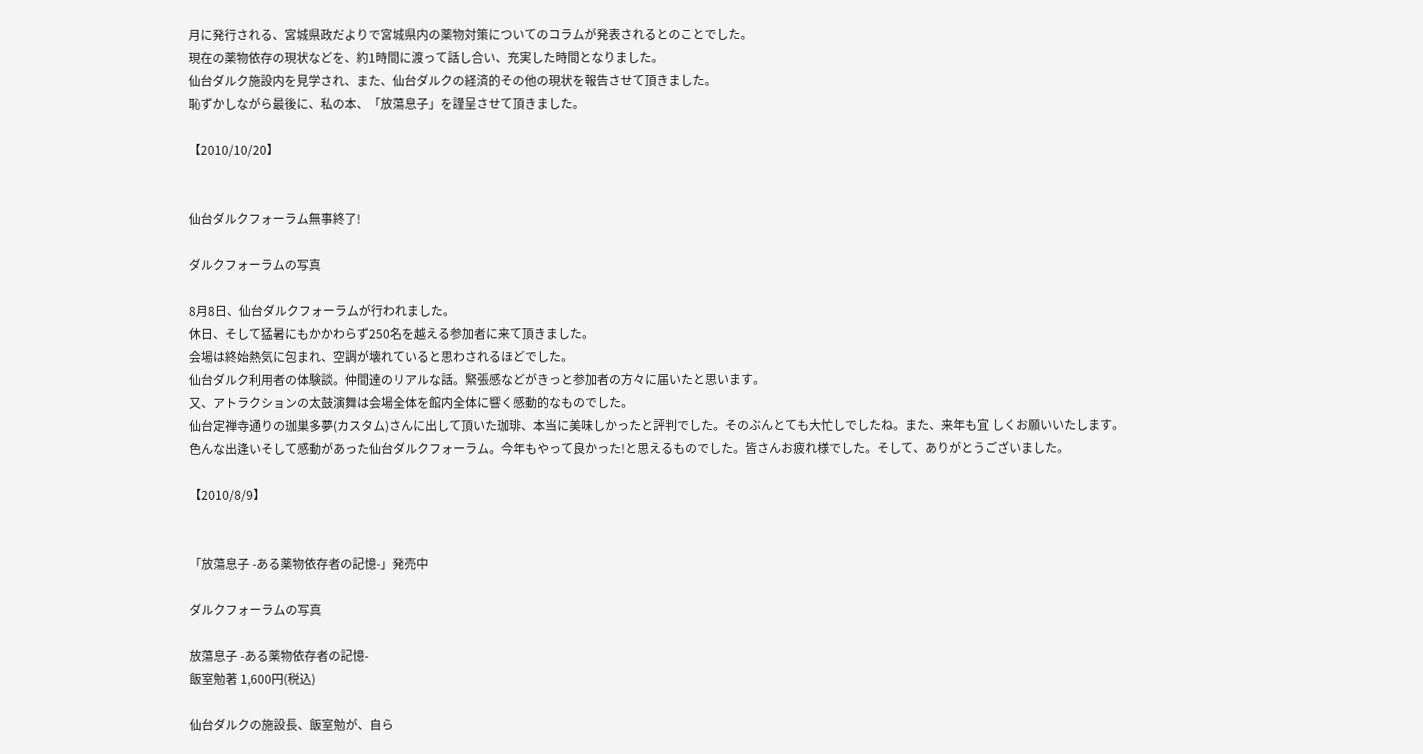月に発行される、宮城県政だよりで宮城県内の薬物対策についてのコラムが発表されるとのことでした。
現在の薬物依存の現状などを、約1時間に渡って話し合い、充実した時間となりました。
仙台ダルク施設内を見学され、また、仙台ダルクの経済的その他の現状を報告させて頂きました。
恥ずかしながら最後に、私の本、「放蕩息子」を謹呈させて頂きました。

【2010/10/20】


仙台ダルクフォーラム無事終了!

ダルクフォーラムの写真

8月8日、仙台ダルクフォーラムが行われました。
休日、そして猛暑にもかかわらず250名を越える参加者に来て頂きました。
会場は終始熱気に包まれ、空調が壊れていると思わされるほどでした。
仙台ダルク利用者の体験談。仲間達のリアルな話。緊張感などがきっと参加者の方々に届いたと思います。
又、アトラクションの太鼓演舞は会場全体を館内全体に響く感動的なものでした。
仙台定禅寺通りの珈巣多夢(カスタム)さんに出して頂いた珈琲、本当に美味しかったと評判でした。そのぶんとても大忙しでしたね。また、来年も宜 しくお願いいたします。
色んな出逢いそして感動があった仙台ダルクフォーラム。今年もやって良かった!と思えるものでした。皆さんお疲れ様でした。そして、ありがとうございました。

【2010/8/9】


「放蕩息子 -ある薬物依存者の記憶-」発売中

ダルクフォーラムの写真

放蕩息子 -ある薬物依存者の記憶-
飯室勉著 1,600円(税込)

仙台ダルクの施設長、飯室勉が、自ら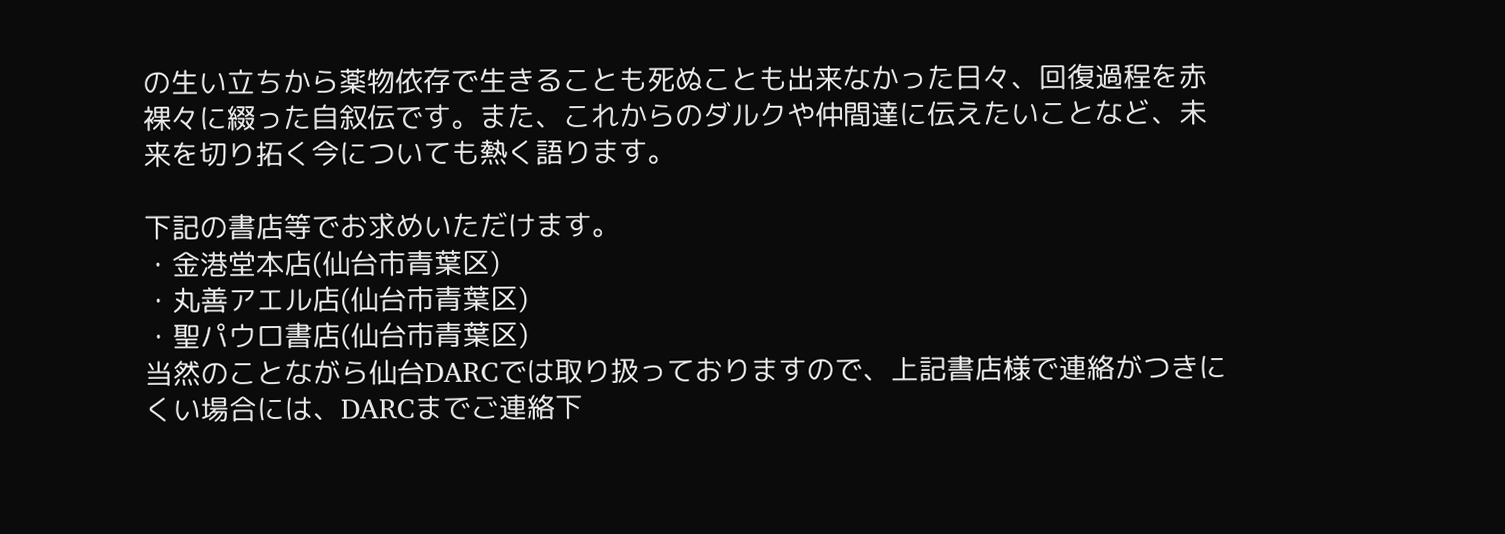の生い立ちから薬物依存で生きることも死ぬことも出来なかった日々、回復過程を赤裸々に綴った自叙伝です。また、これからのダルクや仲間達に伝えたいことなど、未来を切り拓く今についても熱く語ります。

下記の書店等でお求めいただけます。
・金港堂本店(仙台市青葉区)
・丸善アエル店(仙台市青葉区)
・聖パウロ書店(仙台市青葉区)
当然のことながら仙台DARCでは取り扱っておりますので、上記書店様で連絡がつきにくい場合には、DARCまでご連絡下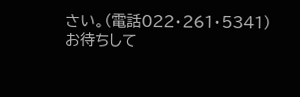さい。(電話022・261・5341)
お待ちして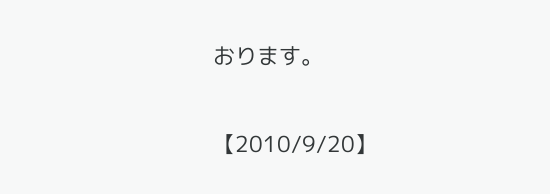おります。

【2010/9/20】